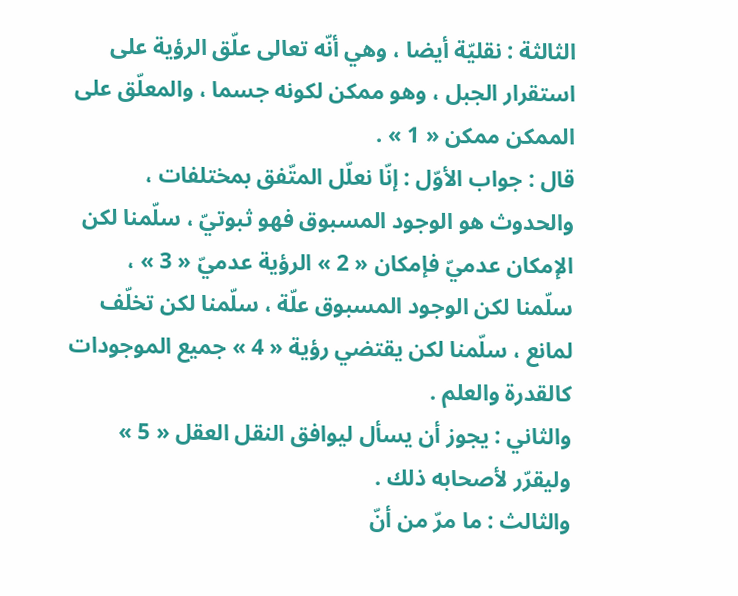الثالثة : نقليّة أيضا ، وهي أنّه تعالى علّق الرؤية على استقرار الجبل ، وهو ممكن لكونه جسما ، والمعلّق على الممكن ممكن « 1 » .
قال : جواب الأوّل : إنّا نعلّل المتّفق بمختلفات ، والحدوث هو الوجود المسبوق فهو ثبوتيّ ، سلّمنا لكن الإمكان عدميّ فإمكان « 2 » الرؤية عدميّ « 3 » ، سلّمنا لكن الوجود المسبوق علّة ، سلّمنا لكن تخلّف لمانع ، سلّمنا لكن يقتضي رؤية « 4 » جميع الموجودات كالقدرة والعلم .
والثاني : يجوز أن يسأل ليوافق النقل العقل « 5 » وليقرّر لأصحابه ذلك .
والثالث : ما مرّ من أنّ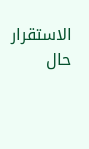الاستقرار حال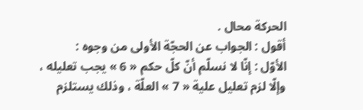الحركة محال .
أقول : الجواب عن الحجّة الأولى من وجوه :
الأوّل : إنّا لا نسلّم أنّ كلّ حكم « 6 » يجب تعليله ، وإلّا لزم تعليل علية « 7 » العلّة ، وذلك يستلزم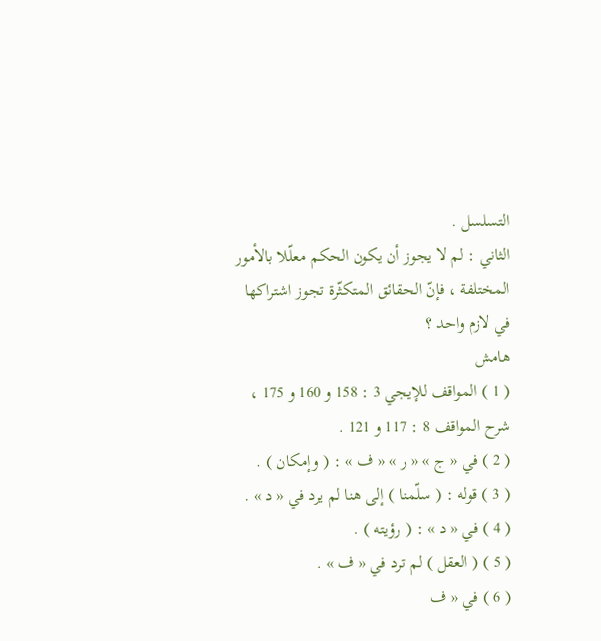التسلسل .
الثاني : لم لا يجوز أن يكون الحكم معلّلا بالأمور المختلفة ، فإنّ الحقائق المتكثّرة تجوز اشتراكها في لازم واحد ؟
هامش
( 1 ) المواقف للإيجي 3 : 158 و 160 و 175 ، شرح المواقف 8 : 117 و 121 .
( 2 ) في « ج » « ر » « ف » : ( وإمكان ) .
( 3 ) قوله : ( سلّمنا ) إلى هنا لم يرد في « د » .
( 4 ) في « د » : ( رؤيته ) .
( 5 ) ( العقل ) لم ترد في « ف » .
( 6 ) في « ف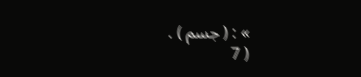» : ( جسم ) .
( 7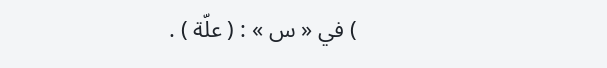) في « س » : ( علّة ) .